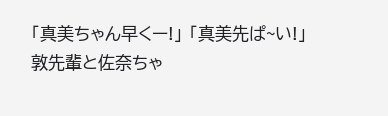「真美ちゃん早くー!」 「真美先ぱ~い!」 敦先輩と佐奈ちゃ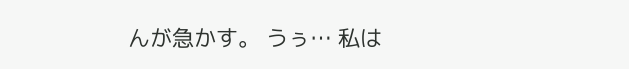んが急かす。 うぅ… 私は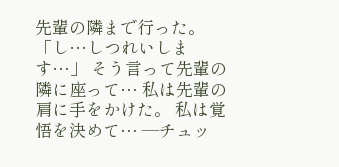先輩の隣まで行った。 「し…しつれいします…」 そう言って先輩の隣に座って… 私は先輩の肩に手をかけた。 私は覚悟を決めて… ―チュッ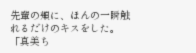先輩の頬に、ほんの一瞬触れるだけのキスをした。 「真美ち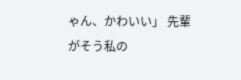ゃん、かわいい」 先輩がそう私の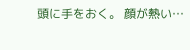頭に手をおく。 顔が熱い…